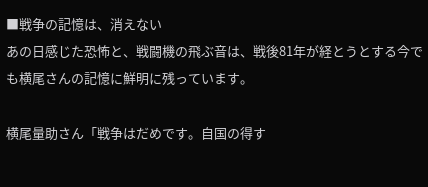■戦争の記憶は、消えない
あの日感じた恐怖と、戦闘機の飛ぶ音は、戦後81年が経とうとする今でも横尾さんの記憶に鮮明に残っています。

横尾量助さん「戦争はだめです。自国の得す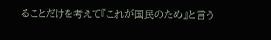ることだけを考えて『これが国民のため』と言う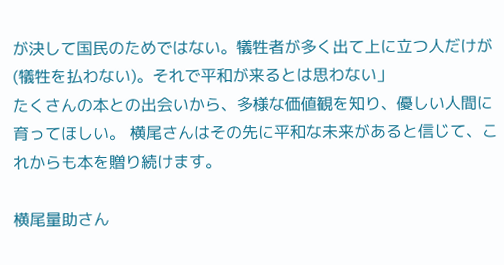が決して国民のためではない。犠牲者が多く出て上に立つ人だけが(犠牲を払わない)。それで平和が来るとは思わない」
たくさんの本との出会いから、多様な価値観を知り、優しい人間に育ってほしい。 横尾さんはその先に平和な未来があると信じて、これからも本を贈り続けます。

横尾量助さん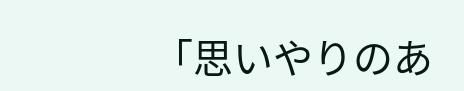「思いやりのあ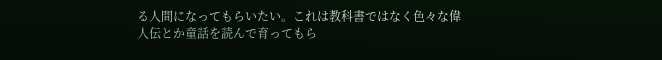る人間になってもらいたい。これは教科書ではなく色々な偉人伝とか童話を読んで育ってもら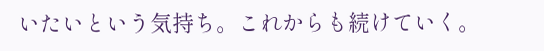いたいという気持ち。これからも続けていく。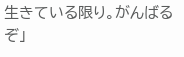生きている限り。がんばるぞ」